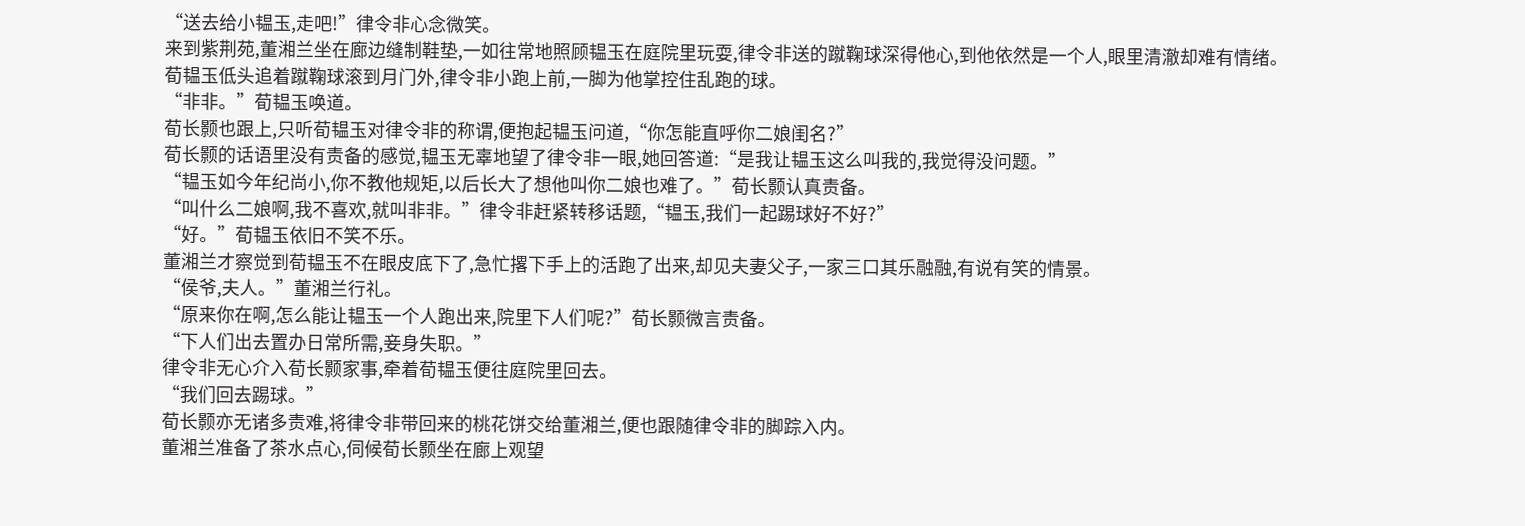“送去给小韫玉,走吧!”律令非心念微笑。
来到紫荆苑,董湘兰坐在廊边缝制鞋垫,一如往常地照顾韫玉在庭院里玩耍,律令非送的蹴鞠球深得他心,到他依然是一个人,眼里清澈却难有情绪。
荀韫玉低头追着蹴鞠球滚到月门外,律令非小跑上前,一脚为他掌控住乱跑的球。
“非非。”荀韫玉唤道。
荀长颢也跟上,只听荀韫玉对律令非的称谓,便抱起韫玉问道,“你怎能直呼你二娘闺名?”
荀长颢的话语里没有责备的感觉,韫玉无辜地望了律令非一眼,她回答道:“是我让韫玉这么叫我的,我觉得没问题。”
“韫玉如今年纪尚小,你不教他规矩,以后长大了想他叫你二娘也难了。”荀长颢认真责备。
“叫什么二娘啊,我不喜欢,就叫非非。”律令非赶紧转移话题,“韫玉,我们一起踢球好不好?”
“好。”荀韫玉依旧不笑不乐。
董湘兰才察觉到荀韫玉不在眼皮底下了,急忙撂下手上的活跑了出来,却见夫妻父子,一家三口其乐融融,有说有笑的情景。
“侯爷,夫人。”董湘兰行礼。
“原来你在啊,怎么能让韫玉一个人跑出来,院里下人们呢?”荀长颢微言责备。
“下人们出去置办日常所需,妾身失职。”
律令非无心介入荀长颢家事,牵着荀韫玉便往庭院里回去。
“我们回去踢球。”
荀长颢亦无诸多责难,将律令非带回来的桃花饼交给董湘兰,便也跟随律令非的脚踪入内。
董湘兰准备了茶水点心,伺候荀长颢坐在廊上观望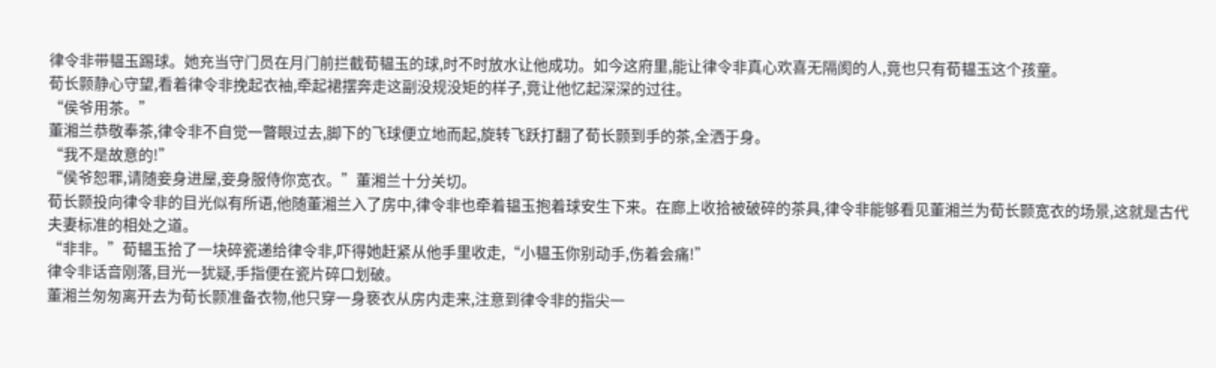律令非带韫玉踢球。她充当守门员在月门前拦截荀韫玉的球,时不时放水让他成功。如今这府里,能让律令非真心欢喜无隔阂的人,竟也只有荀韫玉这个孩童。
荀长颢静心守望,看着律令非挽起衣袖,牵起裙摆奔走这副没规没矩的样子,竟让他忆起深深的过往。
“侯爷用茶。”
董湘兰恭敬奉茶,律令非不自觉一瞥眼过去,脚下的飞球便立地而起,旋转飞跃打翻了荀长颢到手的茶,全洒于身。
“我不是故意的!”
“侯爷恕罪,请随妾身进屋,妾身服侍你宽衣。”董湘兰十分关切。
荀长颢投向律令非的目光似有所语,他随董湘兰入了房中,律令非也牵着韫玉抱着球安生下来。在廊上收拾被破碎的茶具,律令非能够看见董湘兰为荀长颢宽衣的场景,这就是古代夫妻标准的相处之道。
“非非。”荀韫玉拾了一块碎瓷递给律令非,吓得她赶紧从他手里收走,“小韫玉你别动手,伤着会痛!”
律令非话音刚落,目光一犹疑,手指便在瓷片碎口划破。
董湘兰匆匆离开去为荀长颢准备衣物,他只穿一身亵衣从房内走来,注意到律令非的指尖一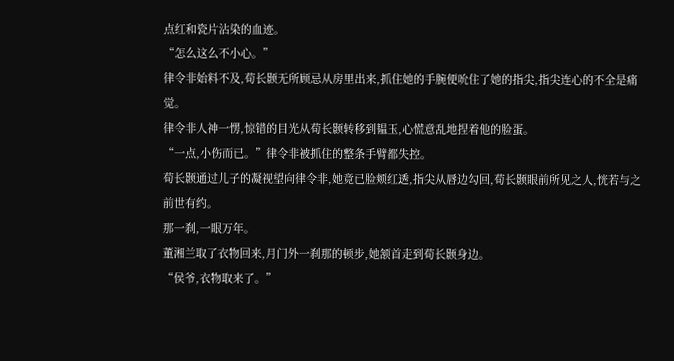点红和瓷片沾染的血迹。
“怎么这么不小心。”
律令非始料不及,荀长颢无所顾忌从房里出来,抓住她的手腕便吮住了她的指尖,指尖连心的不全是痛觉。
律令非人神一愣,惊错的目光从荀长颢转移到韫玉,心慌意乱地捏着他的脸蛋。
“一点,小伤而已。”律令非被抓住的整条手臂都失控。
荀长颢通过儿子的凝视望向律令非,她竟已脸颊红透,指尖从唇边勾回,荀长颢眼前所见之人,恍若与之前世有约。
那一刹,一眼万年。
董湘兰取了衣物回来,月门外一刹那的顿步,她颔首走到荀长颢身边。
“侯爷,衣物取来了。”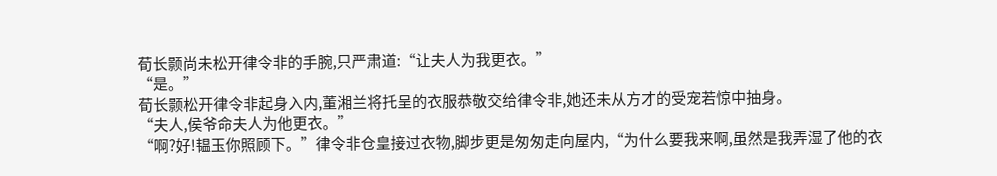荀长颢尚未松开律令非的手腕,只严肃道:“让夫人为我更衣。”
“是。”
荀长颢松开律令非起身入内,董湘兰将托呈的衣服恭敬交给律令非,她还未从方才的受宠若惊中抽身。
“夫人,侯爷命夫人为他更衣。”
“啊?好!韫玉你照顾下。”律令非仓皇接过衣物,脚步更是匆匆走向屋内,“为什么要我来啊,虽然是我弄湿了他的衣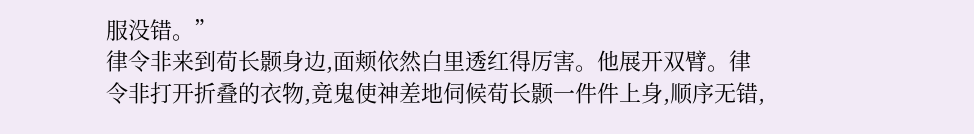服没错。”
律令非来到荀长颢身边,面颊依然白里透红得厉害。他展开双臂。律令非打开折叠的衣物,竟鬼使神差地伺候荀长颢一件件上身,顺序无错,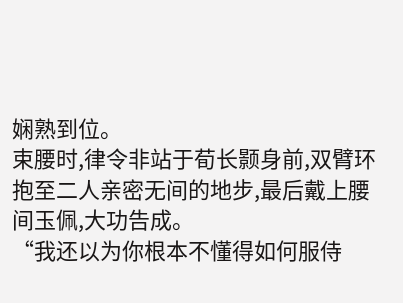娴熟到位。
束腰时,律令非站于荀长颢身前,双臂环抱至二人亲密无间的地步,最后戴上腰间玉佩,大功告成。
“我还以为你根本不懂得如何服侍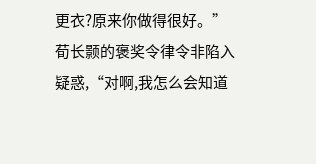更衣?原来你做得很好。”荀长颢的褒奖令律令非陷入疑惑,“对啊,我怎么会知道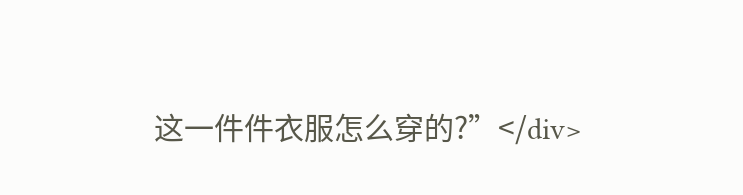这一件件衣服怎么穿的?”</div>